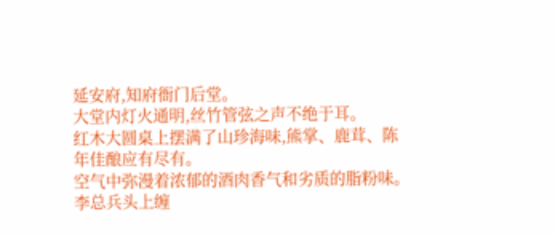延安府,知府衙门后堂。
大堂内灯火通明,丝竹管弦之声不绝于耳。
红木大圆桌上摆满了山珍海味,熊掌、鹿茸、陈年佳酿应有尽有。
空气中弥漫着浓郁的酒肉香气和劣质的脂粉味。
李总兵头上缠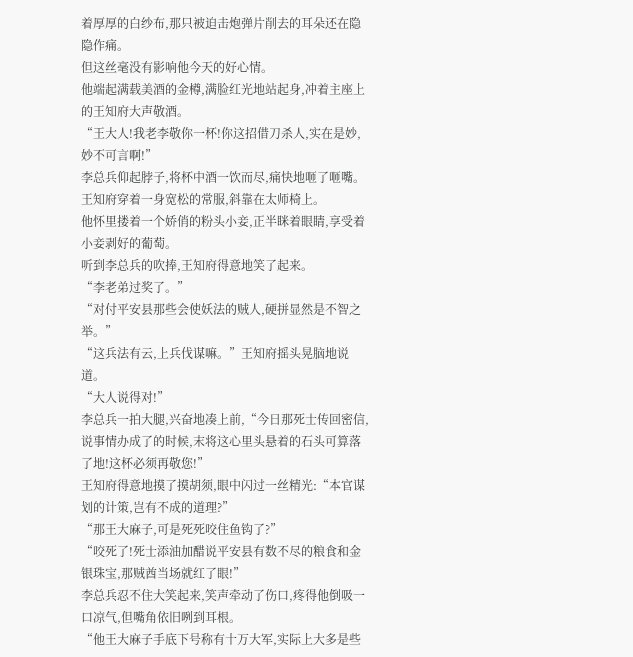着厚厚的白纱布,那只被迫击炮弹片削去的耳朵还在隐隐作痛。
但这丝毫没有影响他今天的好心情。
他端起满载美酒的金樽,满脸红光地站起身,冲着主座上的王知府大声敬酒。
“王大人!我老李敬你一杯!你这招借刀杀人,实在是妙,妙不可言啊!”
李总兵仰起脖子,将杯中酒一饮而尽,痛快地咂了咂嘴。
王知府穿着一身宽松的常服,斜靠在太师椅上。
他怀里搂着一个娇俏的粉头小妾,正半眯着眼睛,享受着小妾剥好的葡萄。
听到李总兵的吹捧,王知府得意地笑了起来。
“李老弟过奖了。”
“对付平安县那些会使妖法的贼人,硬拼显然是不智之举。”
“这兵法有云,上兵伐谋嘛。”王知府摇头晃脑地说道。
“大人说得对!”
李总兵一拍大腿,兴奋地凑上前,“今日那死士传回密信,说事情办成了的时候,末将这心里头悬着的石头可算落了地!这杯必须再敬您!”
王知府得意地摸了摸胡须,眼中闪过一丝精光:“本官谋划的计策,岂有不成的道理?”
“那王大麻子,可是死死咬住鱼钩了?”
“咬死了!死士添油加醋说平安县有数不尽的粮食和金银珠宝,那贼酋当场就红了眼!”
李总兵忍不住大笑起来,笑声牵动了伤口,疼得他倒吸一口凉气,但嘴角依旧咧到耳根。
“他王大麻子手底下号称有十万大军,实际上大多是些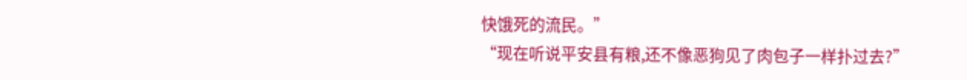快饿死的流民。”
“现在听说平安县有粮,还不像恶狗见了肉包子一样扑过去?”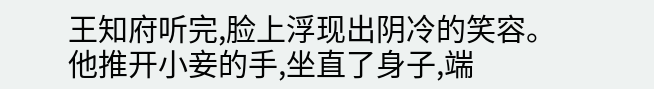王知府听完,脸上浮现出阴冷的笑容。
他推开小妾的手,坐直了身子,端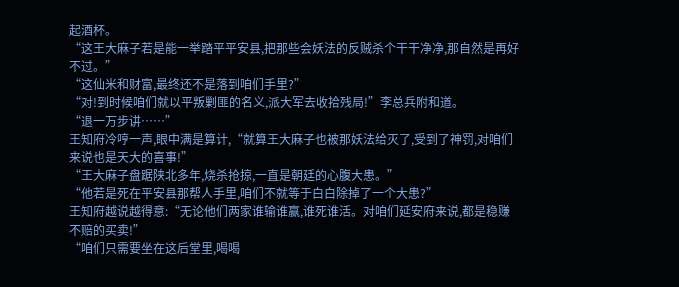起酒杯。
“这王大麻子若是能一举踏平平安县,把那些会妖法的反贼杀个干干净净,那自然是再好不过。”
“这仙米和财富,最终还不是落到咱们手里?”
“对!到时候咱们就以平叛剿匪的名义,派大军去收拾残局!”李总兵附和道。
“退一万步讲……”
王知府冷哼一声,眼中满是算计,“就算王大麻子也被那妖法给灭了,受到了神罚,对咱们来说也是天大的喜事!”
“王大麻子盘踞陕北多年,烧杀抢掠,一直是朝廷的心腹大患。”
“他若是死在平安县那帮人手里,咱们不就等于白白除掉了一个大患?”
王知府越说越得意:“无论他们两家谁输谁赢,谁死谁活。对咱们延安府来说,都是稳赚不赔的买卖!”
“咱们只需要坐在这后堂里,喝喝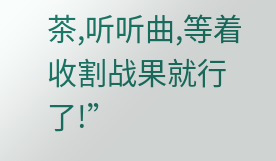茶,听听曲,等着收割战果就行了!”